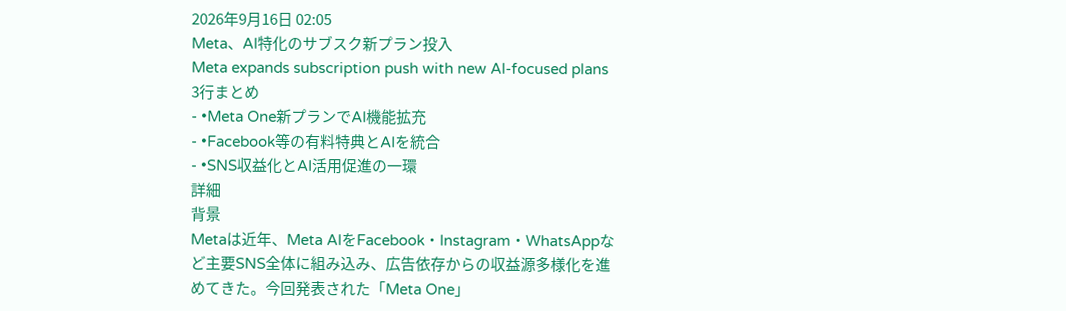2026年9月16日 02:05
Meta、AI特化のサブスク新プラン投入
Meta expands subscription push with new AI-focused plans
3行まとめ
- •Meta One新プランでAI機能拡充
- •Facebook等の有料特典とAIを統合
- •SNS収益化とAI活用促進の一環
詳細
背景
Metaは近年、Meta AIをFacebook・Instagram・WhatsAppなど主要SNS全体に組み込み、広告依存からの収益源多様化を進めてきた。今回発表された「Meta One」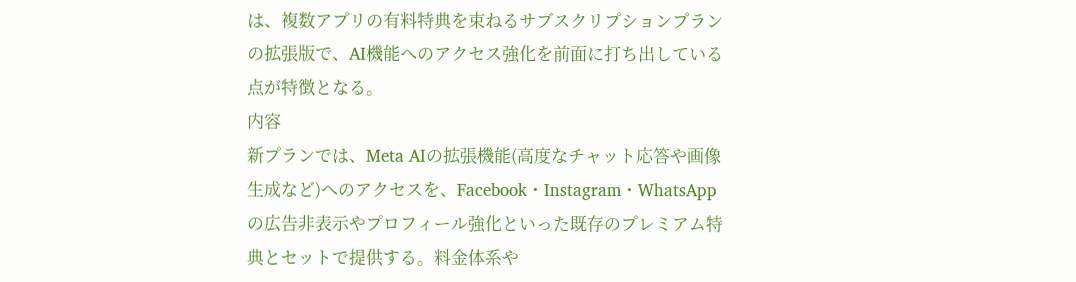は、複数アプリの有料特典を束ねるサブスクリプションプランの拡張版で、AI機能へのアクセス強化を前面に打ち出している点が特徴となる。
内容
新プランでは、Meta AIの拡張機能(高度なチャット応答や画像生成など)へのアクセスを、Facebook・Instagram・WhatsAppの広告非表示やプロフィール強化といった既存のプレミアム特典とセットで提供する。料金体系や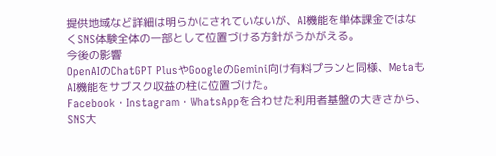提供地域など詳細は明らかにされていないが、AI機能を単体課金ではなくSNS体験全体の一部として位置づける方針がうかがえる。
今後の影響
OpenAIのChatGPT PlusやGoogleのGemini向け有料プランと同様、MetaもAI機能をサブスク収益の柱に位置づけた。Facebook・Instagram・WhatsAppを合わせた利用者基盤の大きさから、SNS大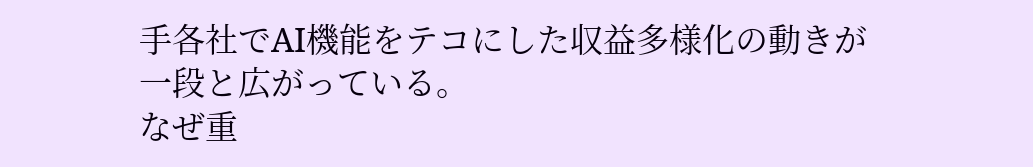手各社でAI機能をテコにした収益多様化の動きが一段と広がっている。
なぜ重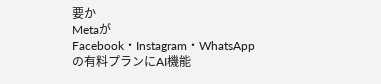要か
MetaがFacebook・Instagram・WhatsAppの有料プランにAI機能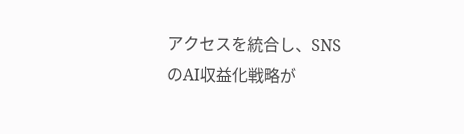アクセスを統合し、SNSのAI収益化戦略が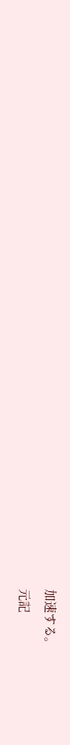加速する。
元記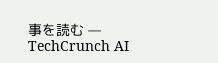事を読む — TechCrunch AI